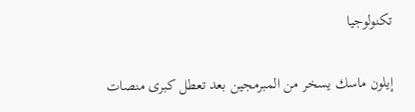تكنولوجيا

إيلون ماسك يسخر من المبرمجين بعد تعطل كبرى منصات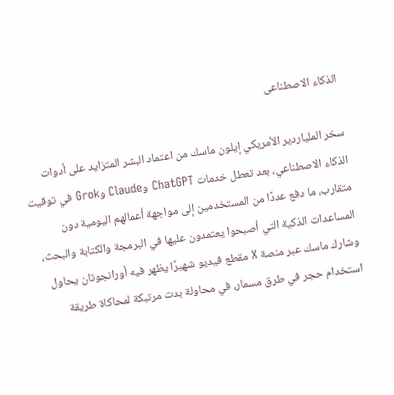الذكاء الاصطناعى

سخر الملياردير الأمريكي إيلون ماسك من اعتماد البشر المتزايد على أدوات الذكاء الاصطناعي، بعد تعطل خدمات ChatGPT وClaude وGrok في توقيت متقارب، ما دفع عددًا من المستخدمين إلى مواجهة أعمالهم اليومية دون المساعدات الذكية التي أصبحوا يعتمدون عليها في البرمجة والكتابة والبحث، وشارك ماسك عبر منصة X مقطع فيديو شهيرًا يظهر فيه أورانجوتان يحاول استخدام حجر في طرق مسمار، في محاولة بدت مرتبكة لمحاكاة طريقة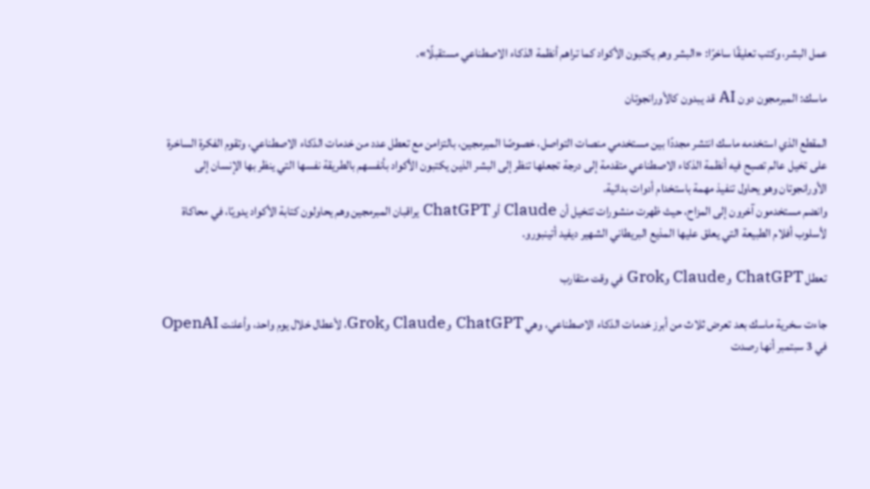عمل البشر، وكتب تعليقًا ساخرًا: «البشر وهم يكتبون الأكواد كما تراهم أنظمة الذكاء الاصطناعي مستقبلًا».

ماسك: المبرمجون دون AI قد يبدون كالأورانجوتان

المقطع الذي استخدمه ماسك انتشر مجددًا بين مستخدمي منصات التواصل، خصوصًا المبرمجين، بالتزامن مع تعطل عدد من خدمات الذكاء الاصطناعي، وتقوم الفكرة الساخرة على تخيل عالم تصبح فيه أنظمة الذكاء الاصطناعي متقدمة إلى درجة تجعلها تنظر إلى البشر الذين يكتبون الأكواد بأنفسهم بالطريقة نفسها التي ينظر بها الإنسان إلى الأورانجوتان وهو يحاول تنفيذ مهمة باستخدام أدوات بدائية.
وانضم مستخدمون آخرون إلى المزاح، حيث ظهرت منشورات تتخيل أن Claude أو ChatGPT يراقبان المبرمجين وهم يحاولون كتابة الأكواد يدويًا، في محاكاة لأسلوب أفلام الطبيعة التي يعلق عليها المذيع البريطاني الشهير ديفيد أتينبورو.

تعطل ChatGPT وClaude وGrok في وقت متقارب

جاءت سخرية ماسك بعد تعرض ثلاث من أبرز خدمات الذكاء الاصطناعي، وهي ChatGPT وClaude وGrok، لأعطال خلال يوم واحد، وأعلنت OpenAI في 3 سبتمبر أنها رصدت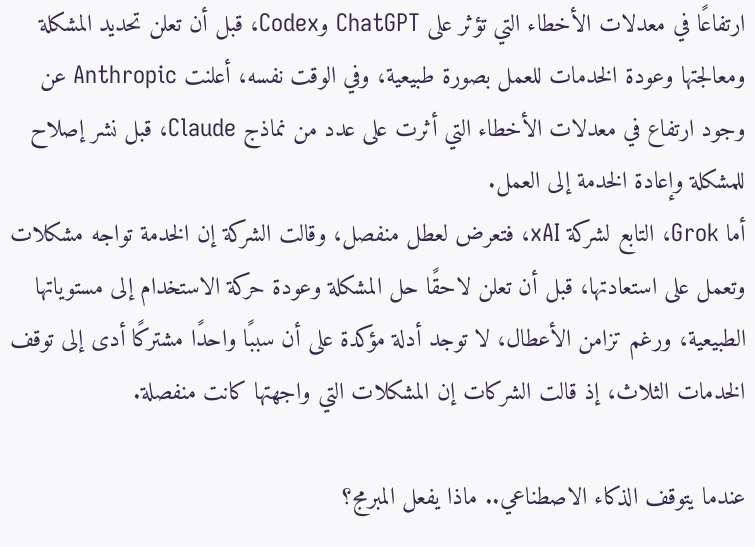ارتفاعًا في معدلات الأخطاء التي تؤثر على ChatGPT وCodex، قبل أن تعلن تحديد المشكلة ومعالجتها وعودة الخدمات للعمل بصورة طبيعية، وفي الوقت نفسه، أعلنت Anthropic عن وجود ارتفاع في معدلات الأخطاء التي أثرت على عدد من نماذج Claude، قبل نشر إصلاح للمشكلة وإعادة الخدمة إلى العمل.
أما Grok، التابع لشركة xAI، فتعرض لعطل منفصل، وقالت الشركة إن الخدمة تواجه مشكلات وتعمل على استعادتها، قبل أن تعلن لاحقًا حل المشكلة وعودة حركة الاستخدام إلى مستوياتها الطبيعية، ورغم تزامن الأعطال، لا توجد أدلة مؤكدة على أن سببًا واحدًا مشتركًا أدى إلى توقف الخدمات الثلاث، إذ قالت الشركات إن المشكلات التي واجهتها كانت منفصلة.

عندما يتوقف الذكاء الاصطناعي.. ماذا يفعل المبرمج؟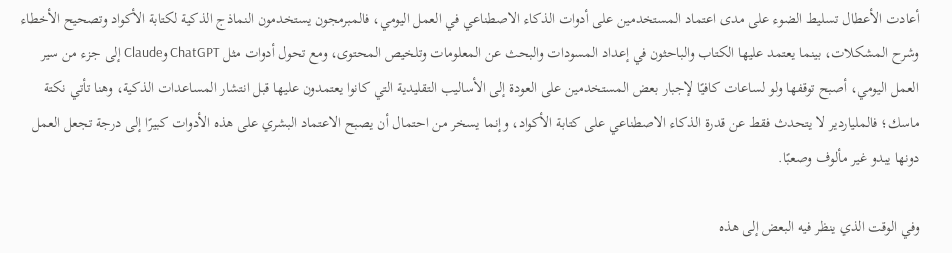أعادت الأعطال تسليط الضوء على مدى اعتماد المستخدمين على أدوات الذكاء الاصطناعي في العمل اليومي، فالمبرمجون يستخدمون النماذج الذكية لكتابة الأكواد وتصحيح الأخطاء وشرح المشكلات، بينما يعتمد عليها الكتاب والباحثون في إعداد المسودات والبحث عن المعلومات وتلخيص المحتوى، ومع تحول أدوات مثل ChatGPT وClaude إلى جزء من سير العمل اليومي، أصبح توقفها ولو لساعات كافيًا لإجبار بعض المستخدمين على العودة إلى الأساليب التقليدية التي كانوا يعتمدون عليها قبل انتشار المساعدات الذكية، وهنا تأتي نكتة ماسك؛ فالملياردير لا يتحدث فقط عن قدرة الذكاء الاصطناعي على كتابة الأكواد، وإنما يسخر من احتمال أن يصبح الاعتماد البشري على هذه الأدوات كبيرًا إلى درجة تجعل العمل دونها يبدو غير مألوف وصعبًا.

وفي الوقت الذي ينظر فيه البعض إلى هذه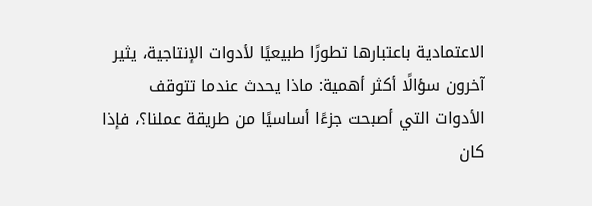الاعتمادية باعتبارها تطورًا طبيعيًا لأدوات الإنتاجية، يثير آخرون سؤالًا أكثر أهمية: ماذا يحدث عندما تتوقف الأدوات التي أصبحت جزءًا أساسيًا من طريقة عملنا؟، فإذا كان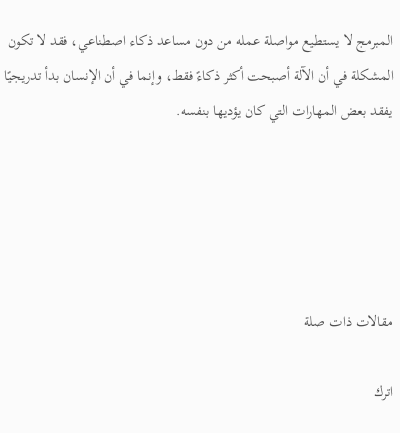المبرمج لا يستطيع مواصلة عمله من دون مساعد ذكاء اصطناعي، فقد لا تكون المشكلة في أن الآلة أصبحت أكثر ذكاءً فقط، وإنما في أن الإنسان بدأ تدريجيًا يفقد بعض المهارات التي كان يؤديها بنفسه.





مقالات ذات صلة

اترك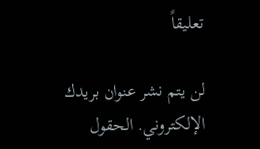تعليقاً

لن يتم نشر عنوان بريدك الإلكتروني. الحقول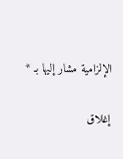الإلزامية مشار إليها بـ *

إغلاق